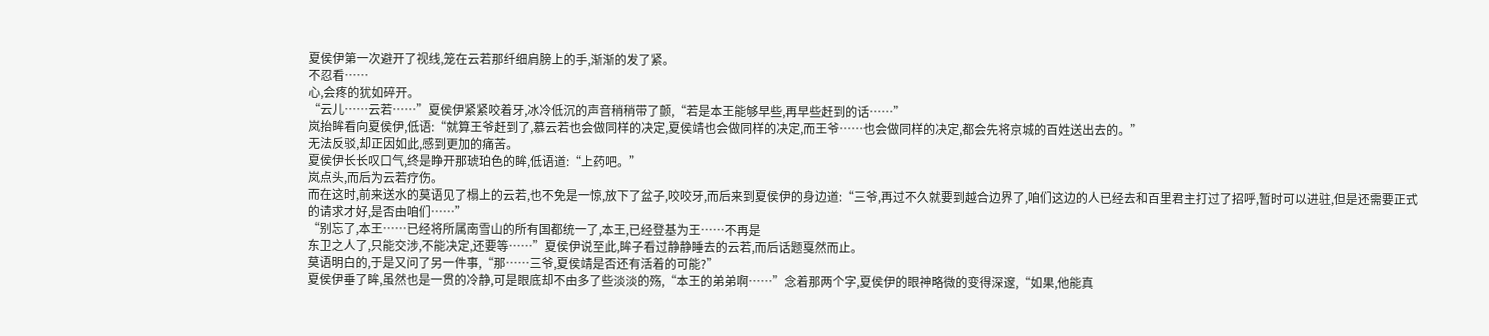夏侯伊第一次避开了视线,笼在云若那纤细肩膀上的手,渐渐的发了紧。
不忍看……
心,会疼的犹如碎开。
“云儿……云若……”夏侯伊紧紧咬着牙,冰冷低沉的声音稍稍带了颤,“若是本王能够早些,再早些赶到的话……”
岚抬眸看向夏侯伊,低语:“就算王爷赶到了,慕云若也会做同样的决定,夏侯靖也会做同样的决定,而王爷……也会做同样的决定,都会先将京城的百姓送出去的。”
无法反驳,却正因如此,感到更加的痛苦。
夏侯伊长长叹口气,终是睁开那琥珀色的眸,低语道:“上药吧。”
岚点头,而后为云若疗伤。
而在这时,前来送水的莫语见了榻上的云若,也不免是一惊,放下了盆子,咬咬牙,而后来到夏侯伊的身边道:“三爷,再过不久就要到越合边界了,咱们这边的人已经去和百里君主打过了招呼,暂时可以进驻,但是还需要正式的请求才好,是否由咱们……”
“别忘了,本王……已经将所属南雪山的所有国都统一了,本王,已经登基为王……不再是
东卫之人了,只能交涉,不能决定,还要等……”夏侯伊说至此,眸子看过静静睡去的云若,而后话题戛然而止。
莫语明白的,于是又问了另一件事,“那……三爷,夏侯靖是否还有活着的可能?”
夏侯伊垂了眸,虽然也是一贯的冷静,可是眼底却不由多了些淡淡的殇,“本王的弟弟啊……”念着那两个字,夏侯伊的眼神略微的变得深邃,“如果,他能真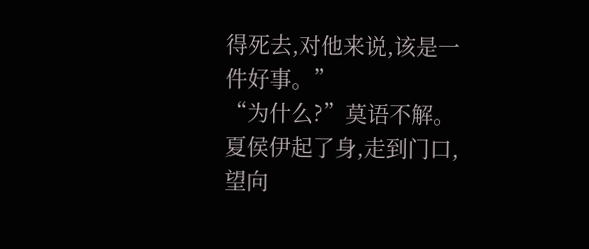得死去,对他来说,该是一件好事。”
“为什么?”莫语不解。
夏侯伊起了身,走到门口,望向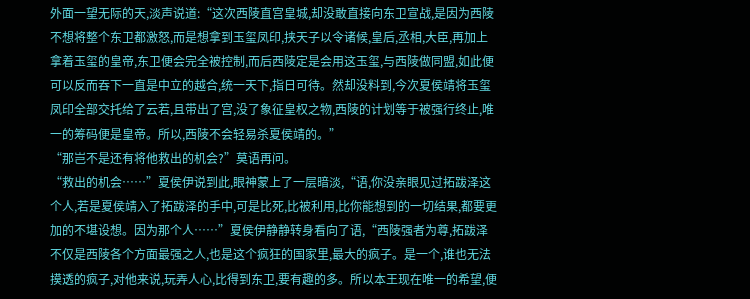外面一望无际的天,淡声说道:“这次西陵直宫皇城,却没敢直接向东卫宣战,是因为西陵不想将整个东卫都激怒,而是想拿到玉玺凤印,挟天子以令诸候,皇后,丞相,大臣,再加上
拿着玉玺的皇帝,东卫便会完全被控制,而后西陵定是会用这玉玺,与西陵做同盟,如此便可以反而吞下一直是中立的越合,统一天下,指日可待。然却没料到,今次夏侯靖将玉玺凤印全部交托给了云若,且带出了宫,没了象征皇权之物,西陵的计划等于被强行终止,唯一的筹码便是皇帝。所以,西陵不会轻易杀夏侯靖的。”
“那岂不是还有将他救出的机会?”莫语再问。
“救出的机会……”夏侯伊说到此,眼神蒙上了一层暗淡,“语,你没亲眼见过拓跋泽这个人,若是夏侯靖入了拓跋泽的手中,可是比死,比被利用,比你能想到的一切结果,都要更加的不堪设想。因为那个人……”夏侯伊静静转身看向了语,“西陵强者为尊,拓跋泽不仅是西陵各个方面最强之人,也是这个疯狂的国家里,最大的疯子。是一个,谁也无法摸透的疯子,对他来说,玩弄人心,比得到东卫,要有趣的多。所以本王现在唯一的希望,便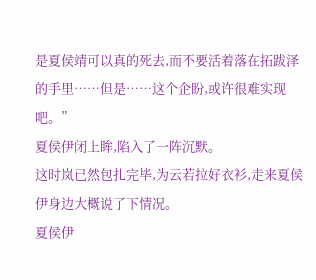是夏侯靖可以真的死去,而不要活着落在拓跋泽的手里……但是……这个企盼,或许很难实现吧。”
夏侯伊闭上眸,陷入了一阵沉默。
这时岚已然包扎完毕,为云若拉好衣衫,走来夏侯伊身边大概说了下情况。
夏侯伊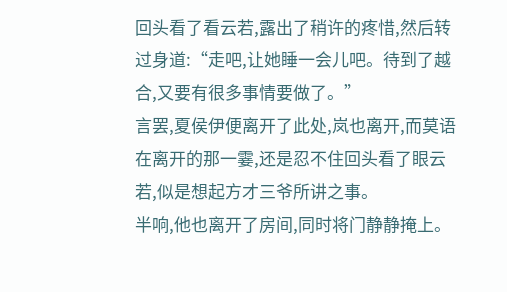回头看了看云若,露出了稍许的疼惜,然后转过身道:“走吧,让她睡一会儿吧。待到了越合,又要有很多事情要做了。”
言罢,夏侯伊便离开了此处,岚也离开,而莫语在离开的那一霎,还是忍不住回头看了眼云若,似是想起方才三爷所讲之事。
半响,他也离开了房间,同时将门静静掩上。